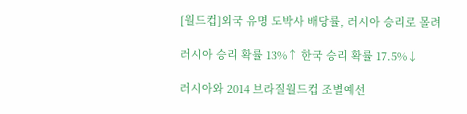[월드컵]외국 유명 도박사 배당률, 러시아 승리로 몰려

러시아 승리 확률 13%↑ 한국 승리 확률 17.5%↓

러시아와 2014 브라질월드컵 조별예선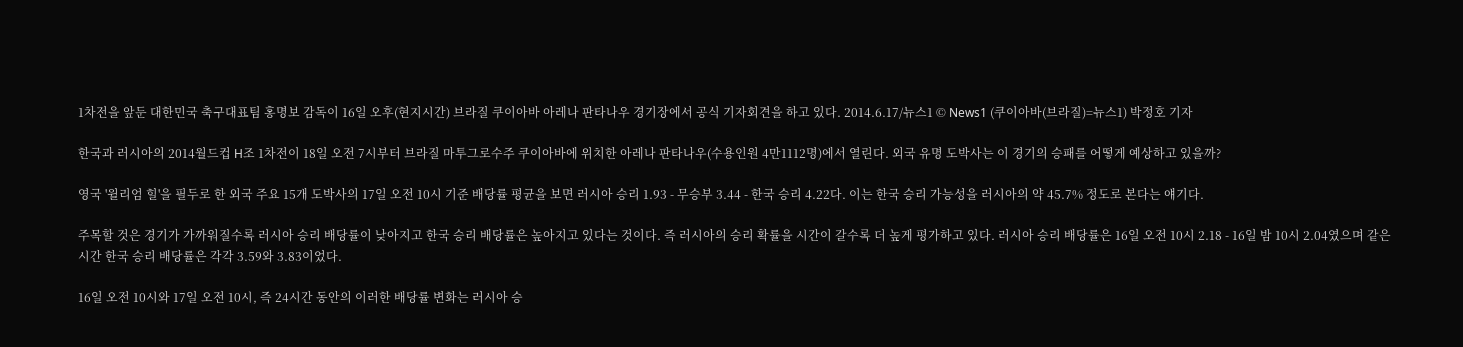1차전을 앞둔 대한민국 축구대표팀 홍명보 감독이 16일 오후(현지시간) 브라질 쿠이아바 아레나 판타나우 경기장에서 공식 기자회견을 하고 있다. 2014.6.17/뉴스1 © News1 (쿠이아바(브라질)=뉴스1) 박정호 기자

한국과 러시아의 2014월드컵 H조 1차전이 18일 오전 7시부터 브라질 마투그로수주 쿠이아바에 위치한 아레나 판타나우(수용인원 4만1112명)에서 열린다. 외국 유명 도박사는 이 경기의 승패를 어떻게 예상하고 있을까?

영국 '윌리엄 힐'을 필두로 한 외국 주요 15개 도박사의 17일 오전 10시 기준 배당률 평균을 보면 러시아 승리 1.93 - 무승부 3.44 - 한국 승리 4.22다. 이는 한국 승리 가능성을 러시아의 약 45.7% 정도로 본다는 얘기다.

주목할 것은 경기가 가까워질수록 러시아 승리 배당률이 낮아지고 한국 승리 배당률은 높아지고 있다는 것이다. 즉 러시아의 승리 확률을 시간이 갈수록 더 높게 평가하고 있다. 러시아 승리 배당률은 16일 오전 10시 2.18 - 16일 밤 10시 2.04였으며 같은 시간 한국 승리 배당률은 각각 3.59와 3.83이었다.

16일 오전 10시와 17일 오전 10시, 즉 24시간 동안의 이러한 배당률 변화는 러시아 승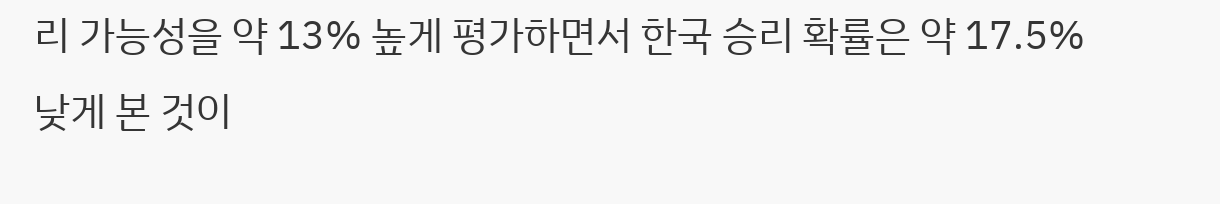리 가능성을 약 13% 높게 평가하면서 한국 승리 확률은 약 17.5% 낮게 본 것이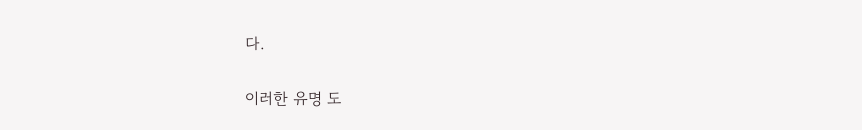다.

이러한 유명 도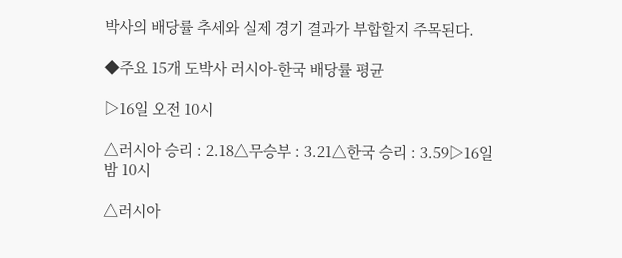박사의 배당률 추세와 실제 경기 결과가 부합할지 주목된다.

◆주요 15개 도박사 러시아-한국 배당률 평균

▷16일 오전 10시

△러시아 승리 : 2.18△무승부 : 3.21△한국 승리 : 3.59▷16일 밤 10시

△러시아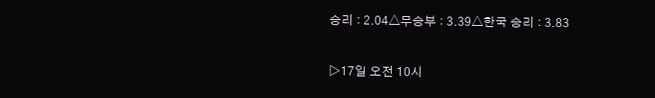승리 : 2.04△무승부 : 3.39△한국 승리 : 3.83

▷17일 오전 10시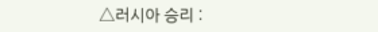△러시아 승리 :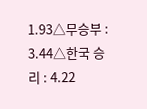1.93△무승부 : 3.44△한국 승리 : 4.22